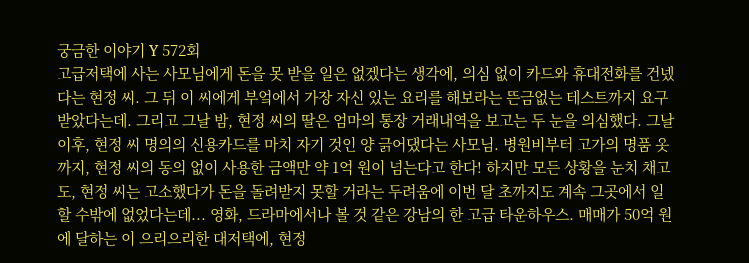궁금한 이야기 Y 572회
고급저택에 사는 사모님에게 돈을 못 받을 일은 없겠다는 생각에, 의심 없이 카드와 휴대전화를 건넸다는 현정 씨. 그 뒤 이 씨에게 부엌에서 가장 자신 있는 요리를 해보라는 뜬금없는 테스트까지 요구받았다는데. 그리고 그날 밤, 현정 씨의 딸은 엄마의 통장 거래내역을 보고는 두 눈을 의심했다. 그날 이후, 현정 씨 명의의 신용카드를 마치 자기 것인 양 긁어댔다는 사모님. 병원비부터 고가의 명품 옷까지, 현정 씨의 동의 없이 사용한 금액만 약 1억 원이 넘는다고 한다! 하지만 모든 상황을 눈치 채고도, 현정 씨는 고소했다가 돈을 돌려받지 못할 거라는 두려움에 이번 달 초까지도 계속 그곳에서 일할 수밖에 없었다는데... 영화, 드라마에서나 볼 것 같은 강남의 한 고급 타운하우스. 매매가 50억 원에 달하는 이 으리으리한 대저택에, 현정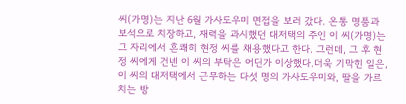씨(가명)는 지난 6월 가사도우미 면접을 보러 갔다. 온통 명품과 보석으로 치장하고, 재력을 과시했던 대저택의 주인 이 씨(가명)는 그 자리에서 흔쾌히 현정 씨를 채용했다고 한다. 그런데, 그 후 현정 씨에게 건넨 이 씨의 부탁은 어딘가 이상했다.더욱 기막힌 일은, 이 씨의 대저택에서 근무하는 다섯 명의 가사도우미와, 딸을 가르치는 방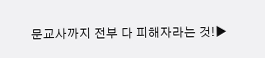문교사까지 전부 다 피해자라는 것!▶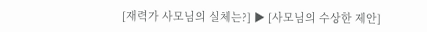[재력가 사모님의 실체는?] ▶ [사모님의 수상한 제안]